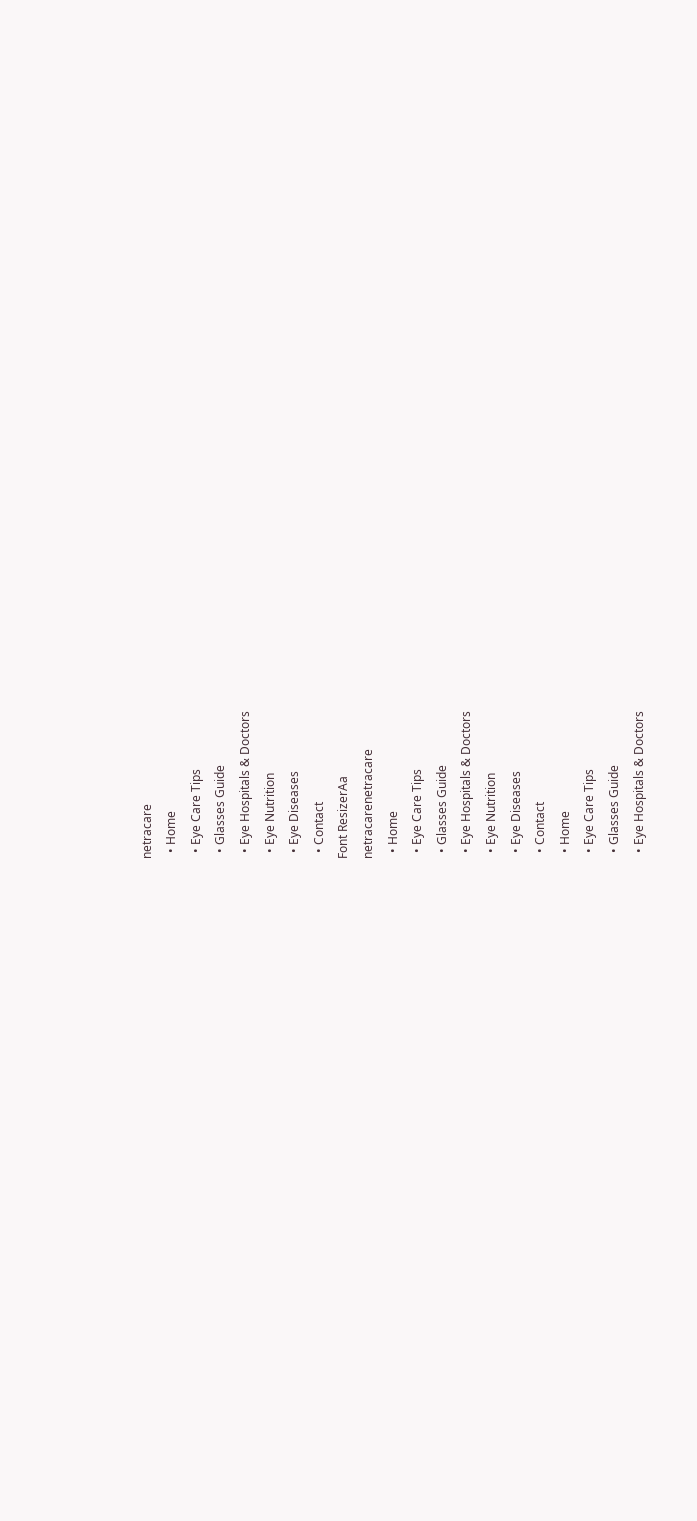netracare
  • Home
  • Eye Care Tips
  • Glasses Guide
  • Eye Hospitals & Doctors
  • Eye Nutrition
  • Eye Diseases
  • Contact
Font ResizerAa
netracarenetracare
  • Home
  • Eye Care Tips
  • Glasses Guide
  • Eye Hospitals & Doctors
  • Eye Nutrition
  • Eye Diseases
  • Contact
  • Home
  • Eye Care Tips
  • Glasses Guide
  • Eye Hospitals & Doctors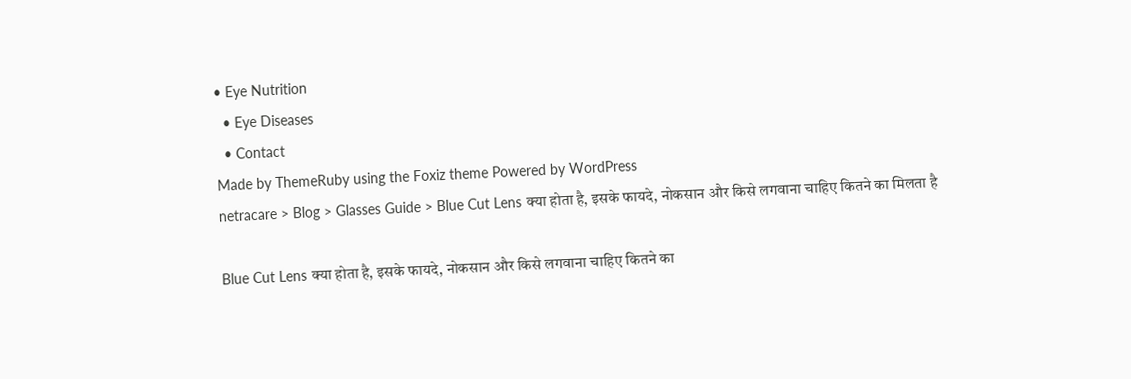• Eye Nutrition
  • Eye Diseases
  • Contact
Made by ThemeRuby using the Foxiz theme Powered by WordPress
netracare > Blog > Glasses Guide > Blue Cut Lens क्या होता है, इसके फायदे, नोकसान और किसे लगवाना चाहिए कितने का मिलता है

Blue Cut Lens क्या होता है, इसके फायदे, नोकसान और किसे लगवाना चाहिए कितने का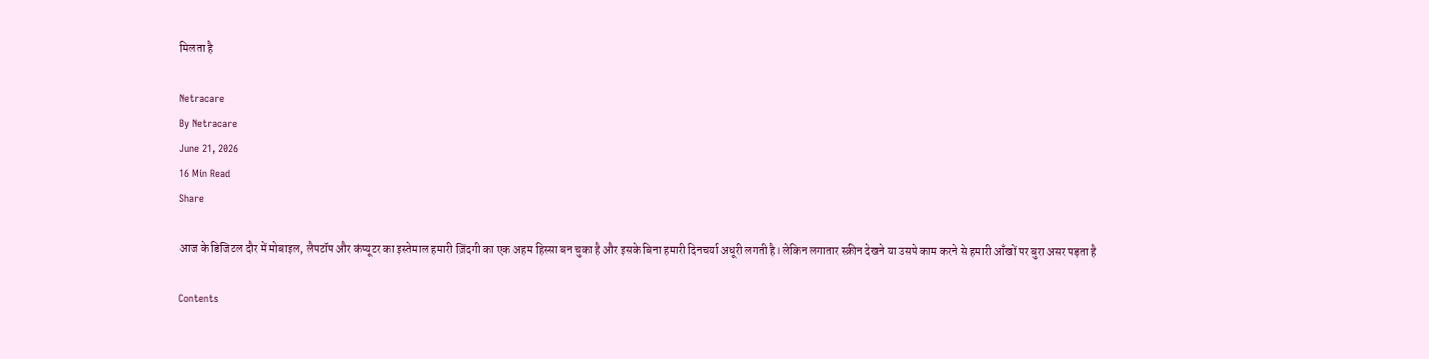मिलता है

Netracare
By Netracare
June 21, 2026
16 Min Read
Share

आज के डिजिटल दौर में मोबाइल, लैपटॉप और कंप्यूटर का इस्तेमाल हमारी ज़िंदगी का एक अहम हिस्सा बन चुका है और इसके बिना हमारी दिनचर्या अधूरी लगती है। लेकिन लगातार स्क्रीन देखने या उसपे काम करने से हमारी आँखों पर बुरा असर पड़ता है

Contents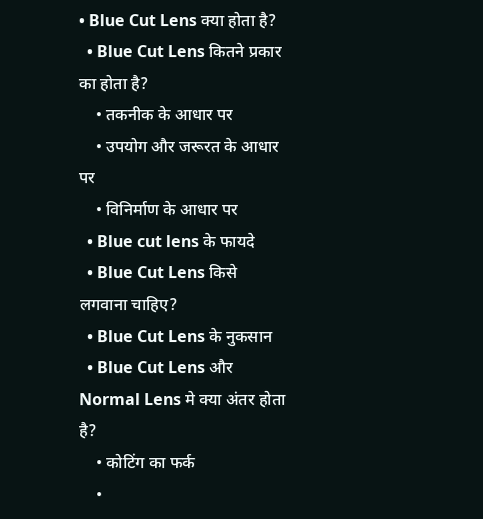• Blue Cut Lens क्या होता है?
  • Blue Cut Lens कितने प्रकार का होता है?
    • तकनीक के आधार पर
    • उपयोग और जरूरत के आधार पर
    • विनिर्माण के आधार पर
  • Blue cut lens के फायदे
  • Blue Cut Lens किसे लगवाना चाहिए?
  • Blue Cut Lens के नुकसान
  • Blue Cut Lens और Normal Lens मे क्या अंतर होता है?
    • कोटिंग का फर्क
    •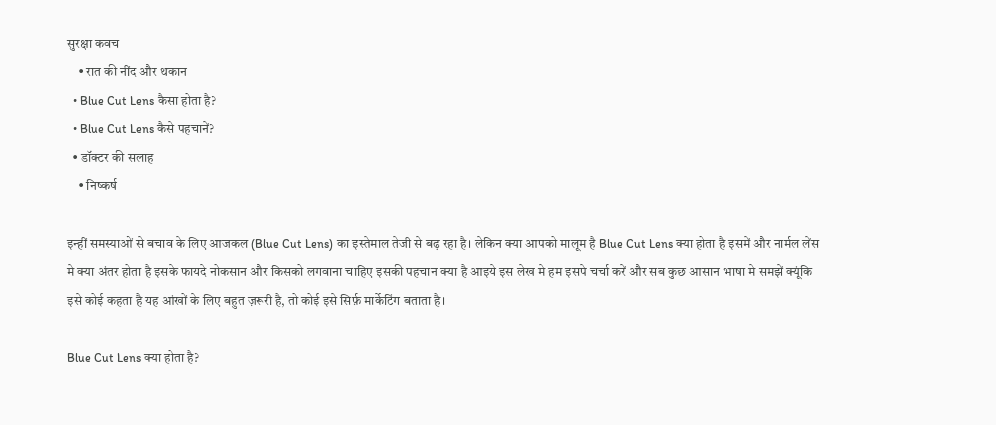सुरक्षा कवच
    • रात की नींद और थकान
  • Blue Cut Lens कैसा होता है?
  • Blue Cut Lens कैसे पहचानें?
  • डॉक्टर की सलाह
    • निष्कर्ष

इन्हीं समस्याओं से बचाव के लिए आजकल (Blue Cut Lens) का इस्तेमाल तेजी से बढ़ रहा है। लेकिन क्या आपको मालूम है Blue Cut Lens क्या होता है इसमें और नार्मल लेंस मे क्या अंतर होता है इसके फायदे नोकसान और किसको लगवाना चाहिए इसकी पहचान क्या है आइये इस लेख मे हम इसपे चर्चा करें और सब कुछ आसान भाषा मे समझें क्यूंकि इसे कोई कहता है यह आंखों के लिए बहुत ज़रूरी है, तो कोई इसे सिर्फ़ मार्केटिंग बताता है।

Blue Cut Lens क्या होता है?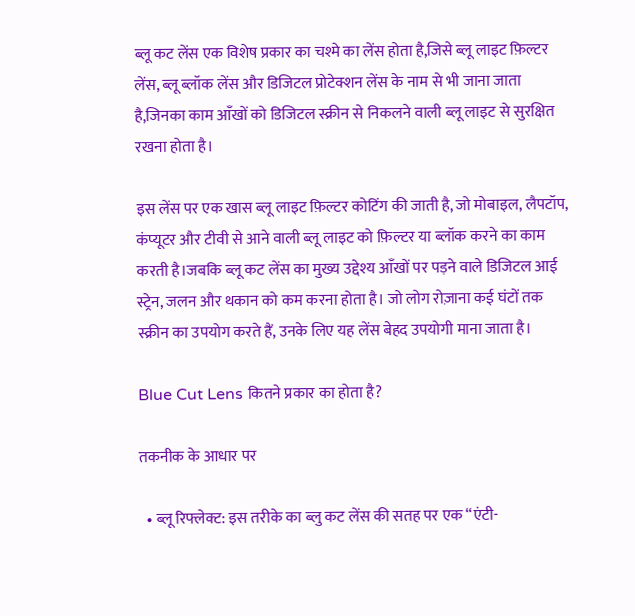ब्लू कट लेंस एक विशेष प्रकार का चश्मे का लेंस होता है,जिसे ब्लू लाइट फ़िल्टर लेंस, ब्लू ब्लॉक लेंस और डिजिटल प्रोटेक्शन लेंस के नाम से भी जाना जाता है,जिनका काम आँखों को डिजिटल स्क्रीन से निकलने वाली ब्लू लाइट से सुरक्षित रखना होता है।

इस लेंस पर एक खास ब्लू लाइट फ़िल्टर कोटिंग की जाती है, जो मोबाइल, लैपटॉप, कंप्यूटर और टीवी से आने वाली ब्लू लाइट को फ़िल्टर या ब्लॉक करने का काम करती है।जबकि ब्लू कट लेंस का मुख्य उद्देश्य आँखों पर पड़ने वाले डिजिटल आई स्ट्रेन, जलन और थकान को कम करना होता है। जो लोग रोज़ाना कई घंटों तक स्क्रीन का उपयोग करते हैं, उनके लिए यह लेंस बेहद उपयोगी माना जाता है।

Blue Cut Lens कितने प्रकार का होता है?

तकनीक के आधार पर

  • ब्लू रिफ्लेक्ट: इस तरीके का ब्लु कट लेंस की सतह पर एक “एंटी-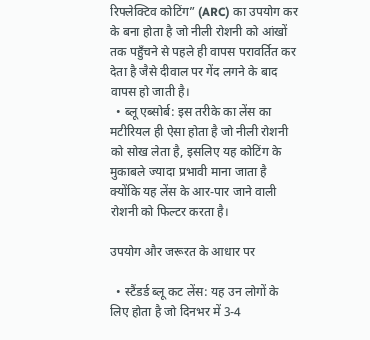रिफ्लेक्टिव कोटिंग” (ARC) का उपयोग कर के बना होता है जो नीली रोशनी को आंखों तक पहुँचने से पहले ही वापस परावर्तित कर देता है जैसे दीवाल पर गेंद लगने के बाद वापस हो जाती है।
  • ब्लू एब्सोर्ब: इस तरीके का लेंस का मटीरियल ही ऐसा होता है जो नीली रोशनी को सोख लेता है, इसलिए यह कोटिंग के मुकाबले ज्यादा प्रभावी माना जाता है क्योंकि यह लेंस के आर-पार जाने वाली रोशनी को फिल्टर करता है।

उपयोग और जरूरत के आधार पर

  • स्टैंडर्ड ब्लू कट लेंस: यह उन लोगों के लिए होता है जो दिनभर में 3-4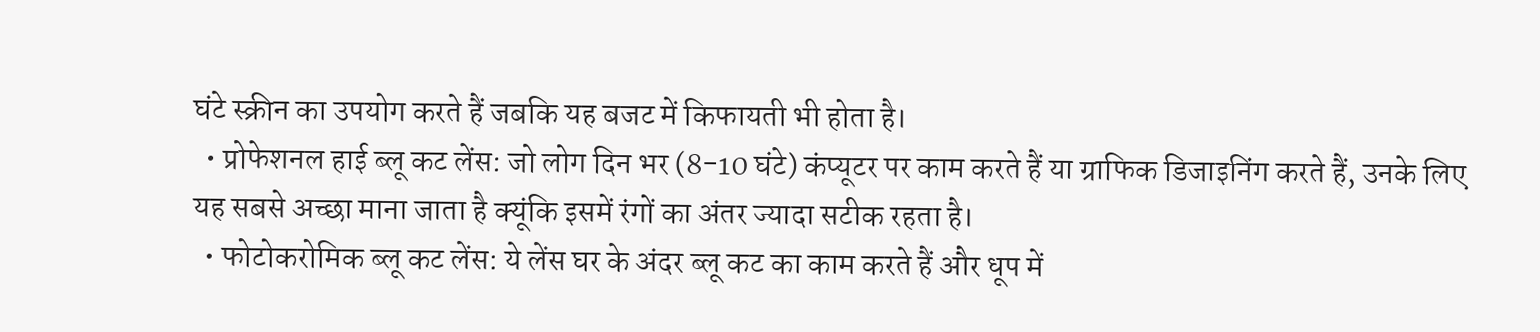घंटे स्क्रीन का उपयोग करते हैं जबकि यह बजट में किफायती भी होता है।
  • प्रोफेशनल हाई ब्लू कट लेंस: जो लोग दिन भर (8-10 घंटे) कंप्यूटर पर काम करते हैं या ग्राफिक डिजाइनिंग करते हैं, उनके लिए यह सबसे अच्छा माना जाता है क्यूंकि इसमें रंगों का अंतर ज्यादा सटीक रहता है।
  • फोटोकरोमिक ब्लू कट लेंस: ये लेंस घर के अंदर ब्लू कट का काम करते हैं और धूप में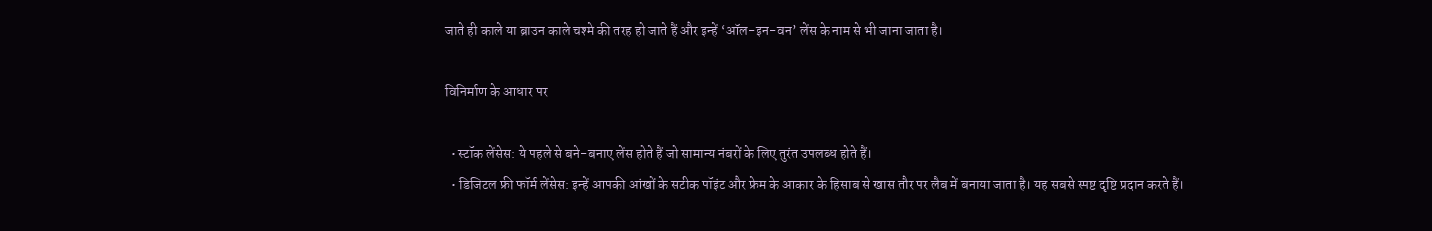जाते ही काले या ब्राउन काले चश्मे की तरह हो जाते हैं और इन्हें ‘ऑल-इन-वन’ लेंस के नाम से भी जाना जाता है।

विनिर्माण के आधार पर

  • स्टॉक लेंसेस: ये पहले से बने-बनाए लेंस होते हैं जो सामान्य नंबरों के लिए तुरंत उपलब्ध होते हैं।
  • डिजिटल फ्री फॉर्म लेंसेस: इन्हें आपकी आंखों के सटीक पॉइंट और फ्रेम के आकार के हिसाब से खास तौर पर लैब में बनाया जाता है। यह सबसे स्पष्ट दृष्टि प्रदान करते हैं।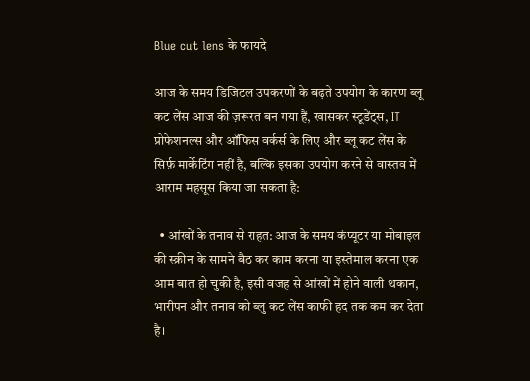Blue cut lens के फायदे

आज के समय डिजिटल उपकरणों के बढ़ते उपयोग के कारण ब्लू कट लेंस आज की ज़रूरत बन गया हैं, खासकर स्टूडेंट्स, IT प्रोफेशनल्स और ऑफिस वर्कर्स के लिए और ब्लू कट लेंस के सिर्फ़ मार्केटिंग नहीं है, बल्कि इसका उपयोग करने से वास्तव में आराम महसूस किया जा सकता है:

  • आंखों के तनाव से राहत: आज के समय कंप्यूटर या मोबाइल की स्क्रीन के सामने बैठ कर काम करना या इस्तेमाल करना एक आम बात हो चुकी है, इसी वजह से आंखों में होने वाली थकान, भारीपन और तनाव को ब्लु कट लेंस काफी हद तक कम कर देता है।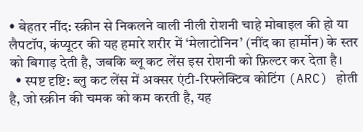• बेहतर नींद: स्क्रीन से निकलने वाली नीली रोशनी चाहे मोबाइल की हो या लैपटॉप, कंप्यूटर की यह हमारे शरीर में ‘मेलाटोनिन’ (नींद का हार्मोन) के स्तर को बिगाड़ देती है, जबकि ब्लू कट लेंस इस रोशनी को फ़िल्टर कर देता है।
  • स्पष्ट दृष्टि: ब्लु कट लेंस में अक्सर एंटी-रिफ्लेक्टिव कोटिंग (ARC) होती है, जो स्क्रीन की चमक को कम करती है, यह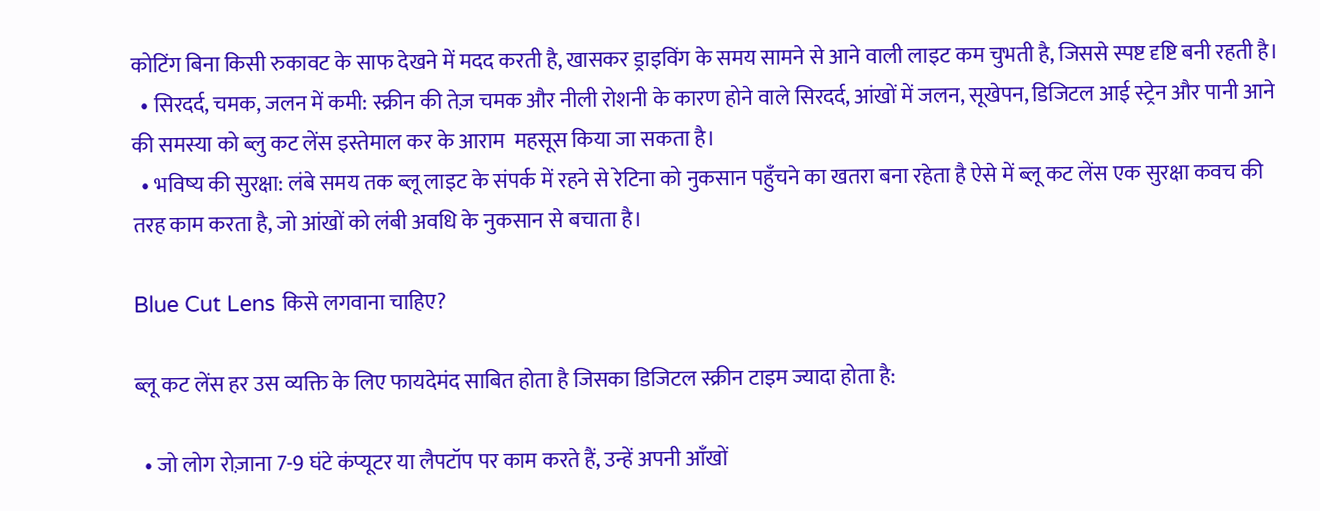कोटिंग बिना किसी रुकावट के साफ देखने में मदद करती है, खासकर ड्राइविंग के समय सामने से आने वाली लाइट कम चुभती है, जिससे स्पष्ट दृष्टि बनी रहती है।
  • सिरदर्द, चमक, जलन में कमी: स्क्रीन की तेज़ चमक और नीली रोशनी के कारण होने वाले सिरदर्द, आंखों में जलन, सूखेपन, डिजिटल आई स्ट्रेन और पानी आने की समस्या को ब्लु कट लेंस इस्तेमाल कर के आराम  महसूस किया जा सकता है।
  • भविष्य की सुरक्षा: लंबे समय तक ब्लू लाइट के संपर्क में रहने से रेटिना को नुकसान पहुँचने का खतरा बना रहेता है ऐसे में ब्लू कट लेंस एक सुरक्षा कवच की तरह काम करता है, जो आंखों को लंबी अवधि के नुकसान से बचाता है।

Blue Cut Lens किसे लगवाना चाहिए?

ब्लू कट लेंस हर उस व्यक्ति के लिए फायदेमंद साबित होता है जिसका डिजिटल स्क्रीन टाइम ज्यादा होता है:

  • जो लोग रोज़ाना 7-9 घंटे कंप्यूटर या लैपटॉप पर काम करते हैं, उन्हें अपनी आँखों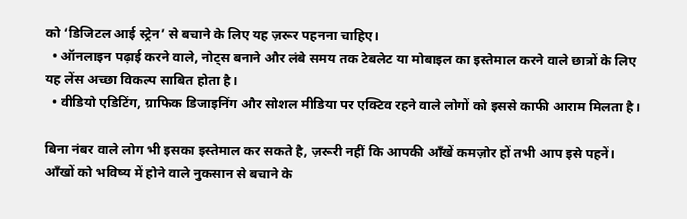को ‘डिजिटल आई स्ट्रेन’ से बचाने के लिए यह ज़रूर पहनना चाहिए।
  • ऑनलाइन पढ़ाई करने वाले, नोट्स बनाने और लंबे समय तक टेबलेट या मोबाइल का इस्तेमाल करने वाले छात्रों के लिए यह लेंस अच्छा विकल्प साबित होता है।
  • वीडियो एडिटिंग, ग्राफिक डिजाइनिंग और सोशल मीडिया पर एक्टिव रहने वाले लोगों को इससे काफी आराम मिलता है।

बिना नंबर वाले लोग भी इसका इस्तेमाल कर सकते है, ज़रूरी नहीं कि आपकी आँखें कमज़ोर हों तभी आप इसे पहनें। आँखों को भविष्य में होने वाले नुकसान से बचाने के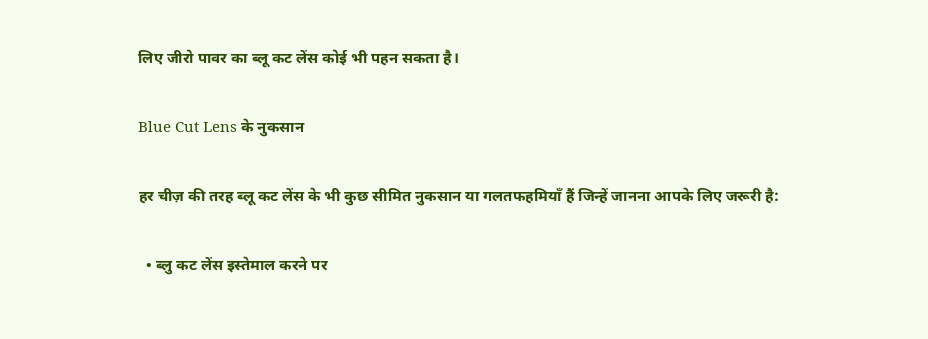लिए जीरो पावर का ब्लू कट लेंस कोई भी पहन सकता है।

Blue Cut Lens के नुकसान

हर चीज़ की तरह ब्लू कट लेंस के भी कुछ सीमित नुकसान या गलतफहमियाँ हैं जिन्हें जानना आपके लिए जरूरी है:

  • ब्लु कट लेंस इस्तेमाल करने पर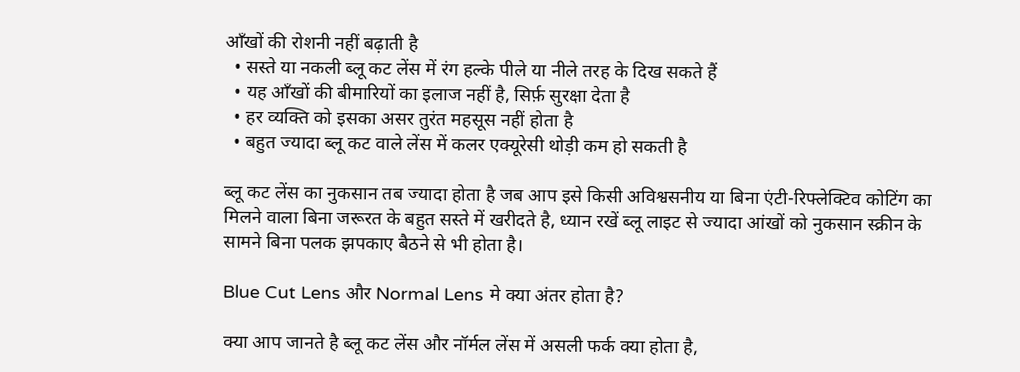आँखों की रोशनी नहीं बढ़ाती है
  • सस्ते या नकली ब्लू कट लेंस में रंग हल्के पीले या नीले तरह के दिख सकते हैं
  • यह आँखों की बीमारियों का इलाज नहीं है, सिर्फ़ सुरक्षा देता है
  • हर व्यक्ति को इसका असर तुरंत महसूस नहीं होता है
  • बहुत ज्यादा ब्लू कट वाले लेंस में कलर एक्यूरेसी थोड़ी कम हो सकती है

ब्लू कट लेंस का नुकसान तब ज्यादा होता है जब आप इसे किसी अविश्वसनीय या बिना एंटी-रिफ्लेक्टिव कोटिंग का मिलने वाला बिना जरूरत के बहुत सस्ते में खरीदते है, ध्यान रखें ब्लू लाइट से ज्यादा आंखों को नुकसान स्क्रीन के सामने बिना पलक झपकाए बैठने से भी होता है।

Blue Cut Lens और Normal Lens मे क्या अंतर होता है?

क्या आप जानते है ब्लू कट लेंस और नॉर्मल लेंस में असली फर्क क्या होता है,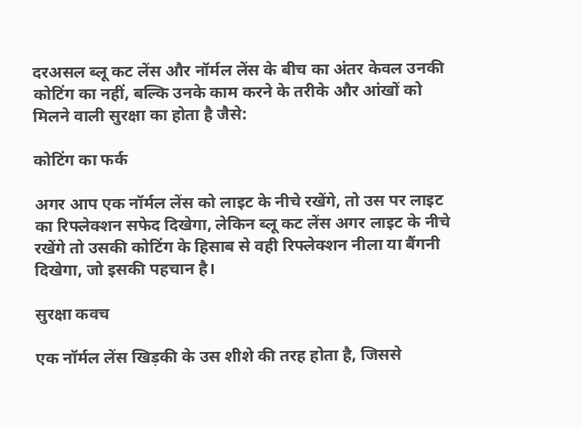दरअसल ब्लू कट लेंस और नॉर्मल लेंस के बीच का अंतर केवल उनकी कोटिंग का नहीं, बल्कि उनके काम करने के तरीके और आंखों को मिलने वाली सुरक्षा का होता है जैसे:

कोटिंग का फर्क

अगर आप एक नॉर्मल लेंस को लाइट के नीचे रखेंगे, तो उस पर लाइट का रिफ्लेक्शन सफेद दिखेगा, लेकिन ब्लू कट लेंस अगर लाइट के नीचे रखेंगे तो उसकी कोटिंग के हिसाब से वही रिफ्लेक्शन नीला या बैंगनी दिखेगा, जो इसकी पहचान है।

सुरक्षा कवच

एक नॉर्मल लेंस खिड़की के उस शीशे की तरह होता है, जिससे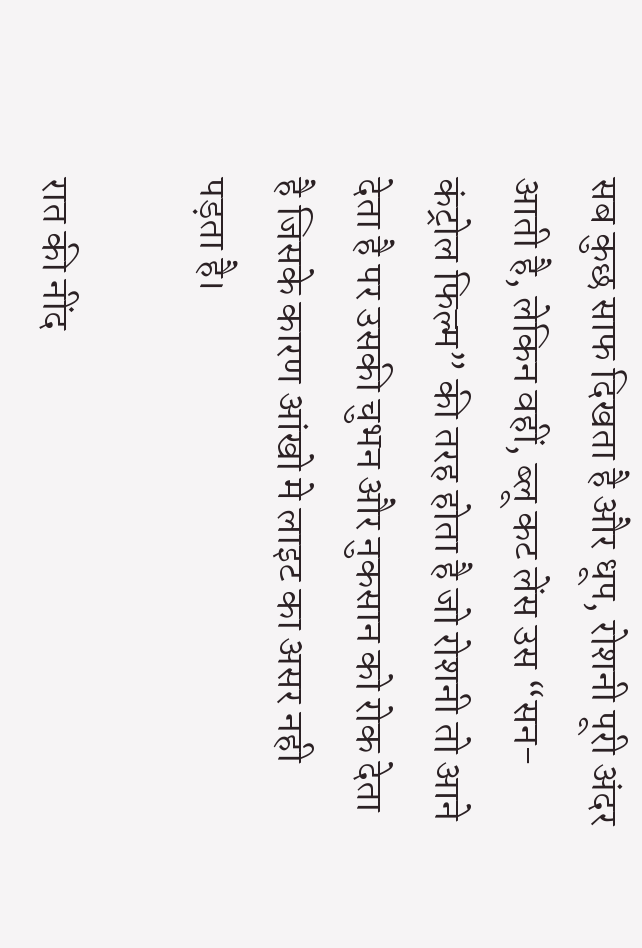सब कुछ साफ दिखता है और धूप, रोशनी पूरी अंदर आती है, लेकिन वहीं, ब्लू कट लेंस उस “सन-कंट्रोल फिल्म” की तरह होता है जो रोशनी तो आने देता है पर उसकी चुभन और नुकसान को रोक देता है जिसके कारण आंखो मे लाइट का असर नही पड़ता है।

रात की नींद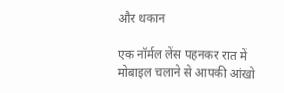और थकान

एक नॉर्मल लेंस पहनकर रात में मोबाइल चलाने से आपकी आंखो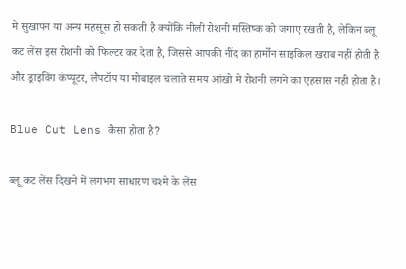मे सुखापन या अन्य महसूस हो सकती है क्योंकि नीली रोशनी मस्तिष्क को जगाए रखती है, लेकिन ब्लू कट लेंस इस रोशनी को फिल्टर कर देता है, जिससे आपकी नींद का हार्मोन साइकिल खराब नहीं होती है और ड्राइविंग कंप्यूटर, लैपटॉप या मोबाइल चलाते समय आंखो मे रोशनी लगने का एहसास नही होता है।

Blue Cut Lens कैसा होता है?

ब्लू कट लेंस दिखने में लगभग साधारण चश्मे के लेंस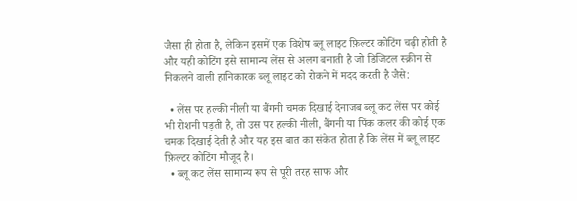जैसा ही होता है, लेकिन इसमें एक विशेष ब्लू लाइट फ़िल्टर कोटिंग चढ़ी होती है और यही कोटिंग इसे सामान्य लेंस से अलग बनाती है जो डिजिटल स्क्रीन से निकलने वाली हानिकारक ब्लू लाइट को रोकने में मदद करती है जैसे:

  • लेंस पर हल्की नीली या बैंगनी चमक दिखाई देनाजब ब्लू कट लेंस पर कोई भी रोशनी पड़ती है, तो उस पर हल्की नीली, बैंगनी या पिंक कलर की कोई एक चमक दिखाई देती है और यह इस बात का संकेत होता है कि लेंस में ब्लू लाइट फ़िल्टर कोटिंग मौजूद है।
  • ब्लू कट लेंस सामान्य रूप से पूरी तरह साफ और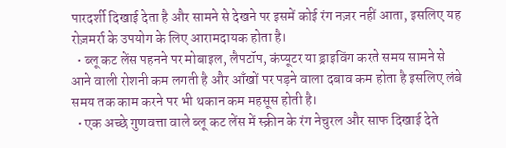पारदर्शी दिखाई देता है और सामने से देखने पर इसमें कोई रंग नज़र नहीं आता, इसलिए यह रोज़मर्रा के उपयोग के लिए आरामदायक होता है।
  • ब्लू कट लेंस पहनने पर मोबाइल, लैपटॉप, कंप्यूटर या ड्राइविंग करते समय सामने से आने वाली रोशनी कम लगती है और आँखों पर पड़ने वाला दबाव कम होता है इसलिए लंबे समय तक काम करने पर भी थकान कम महसूस होती है।
  • एक अच्छे गुणवत्ता वाले ब्लू कट लेंस में स्क्रीन के रंग नेचुरल और साफ दिखाई देते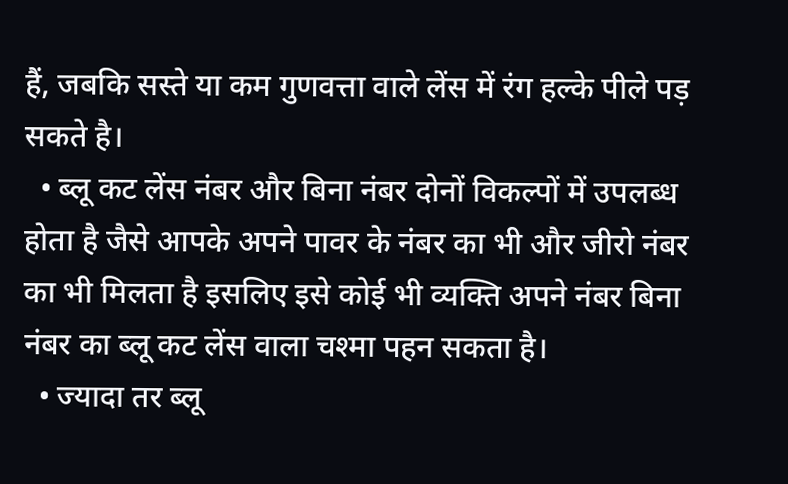हैं, जबकि सस्ते या कम गुणवत्ता वाले लेंस में रंग हल्के पीले पड़ सकते है।
  • ब्लू कट लेंस नंबर और बिना नंबर दोनों विकल्पों में उपलब्ध होता है जैसे आपके अपने पावर के नंबर का भी और जीरो नंबर का भी मिलता है इसलिए इसे कोई भी व्यक्ति अपने नंबर बिना नंबर का ब्लू कट लेंस वाला चश्मा पहन सकता है।
  • ज्यादा तर ब्लू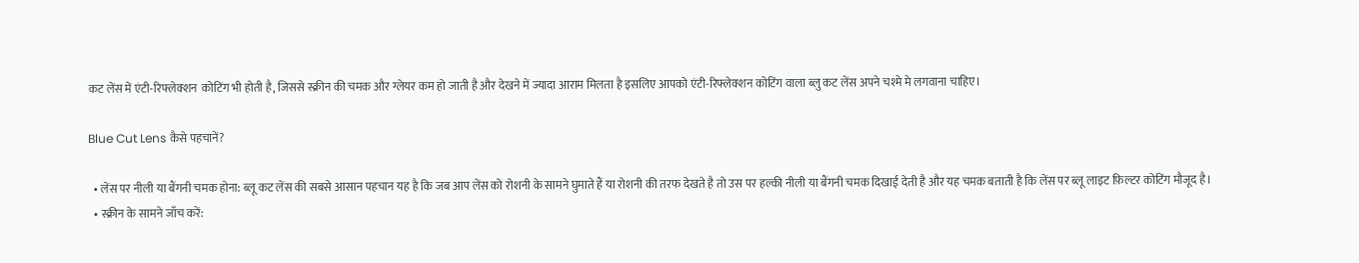कट लेंस में एंटी-रिफ्लेक्शन  कोटिंग भी होती है, जिससे स्क्रीन की चमक और ग्लेयर कम हो जाती है और देखने में ज्यादा आराम मिलता है इसलिए आपको एंटी-रिफ्लेक्शन कोटिंग वाला ब्लु कट लेंस अपने चश्मे मे लगवाना चाहिए।

Blue Cut Lens कैसे पहचानें?

  • लेंस पर नीली या बैंगनी चमक होना: ब्लू कट लेंस की सबसे आसान पहचान यह है कि जब आप लेंस को रोशनी के सामने घुमाते हैं या रोशनी की तरफ देखते है तो उस पर हल्की नीली या बैंगनी चमक दिखाई देती है और यह चमक बताती है कि लेंस पर ब्लू लाइट फ़िल्टर कोटिंग मौजूद है।
  • स्क्रीन के सामने जाँच करें: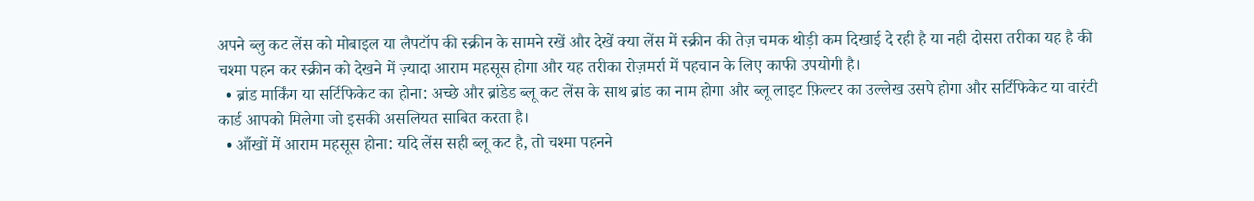अपने ब्लु कट लेंस को मोबाइल या लैपटॉप की स्क्रीन के सामने रखें और देखें क्या लेंस में स्क्रीन की तेज़ चमक थोड़ी कम दिखाई दे रही है या नही दोसरा तरीका यह है की चश्मा पहन कर स्क्रीन को देखने में ज़्यादा आराम महसूस होगा और यह तरीका रोज़मर्रा में पहचान के लिए काफी उपयोगी है।
  • ब्रांड मार्किंग या सर्टिफिकेट का होना: अच्छे और ब्रांडेड ब्लू कट लेंस के साथ ब्रांड का नाम होगा और ब्लू लाइट फ़िल्टर का उल्लेख उसपे होगा और सर्टिफिकेट या वारंटी कार्ड आपको मिलेगा जो इसकी असलियत साबित करता है।
  • आँखों में आराम महसूस होना: यदि लेंस सही ब्लू कट है, तो चश्मा पहनने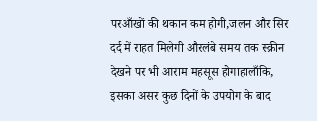परआँखों की थकान कम होगी,जलन और सिर दर्द में राहत मिलेगी औरलंबे समय तक स्क्रीन देखने पर भी आराम महसूस होगाहालाँकि, इसका असर कुछ दिनों के उपयोग के बाद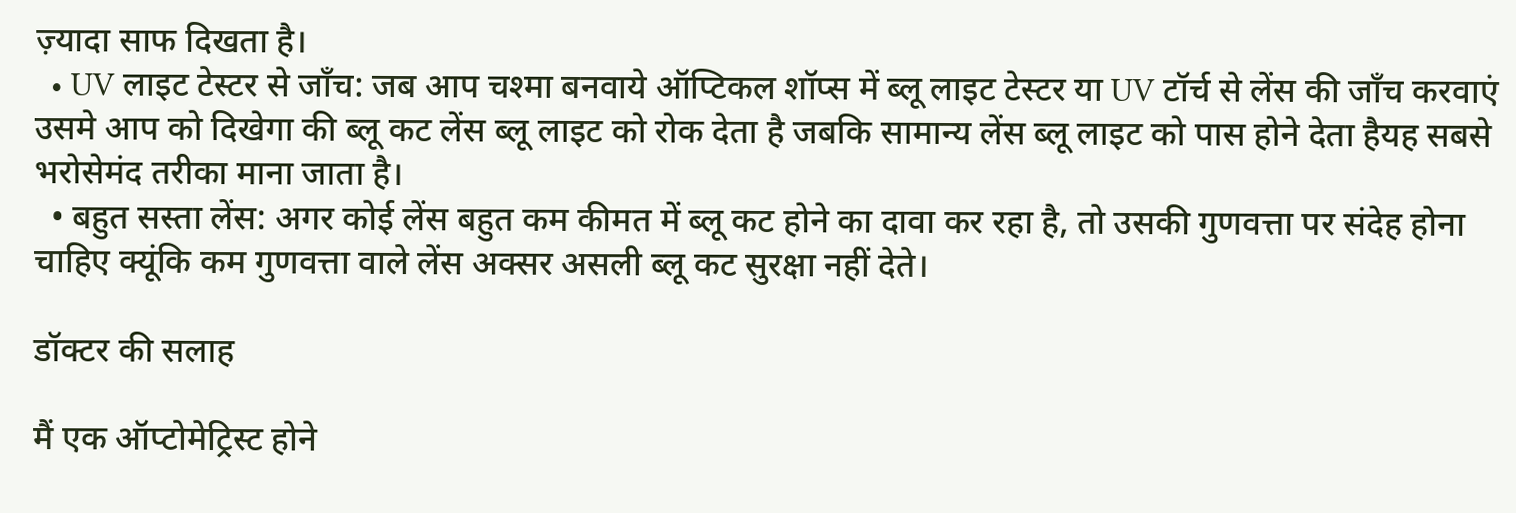ज़्यादा साफ दिखता है।
  • UV लाइट टेस्टर से जाँच: जब आप चश्मा बनवाये ऑप्टिकल शॉप्स में ब्लू लाइट टेस्टर या UV टॉर्च से लेंस की जाँच करवाएं उसमे आप को दिखेगा की ब्लू कट लेंस ब्लू लाइट को रोक देता है जबकि सामान्य लेंस ब्लू लाइट को पास होने देता हैयह सबसे भरोसेमंद तरीका माना जाता है।
  • बहुत सस्ता लेंस: अगर कोई लेंस बहुत कम कीमत में ब्लू कट होने का दावा कर रहा है, तो उसकी गुणवत्ता पर संदेह होना चाहिए क्यूंकि कम गुणवत्ता वाले लेंस अक्सर असली ब्लू कट सुरक्षा नहीं देते।

डॉक्टर की सलाह

मैं एक ऑप्टोमेट्रिस्ट होने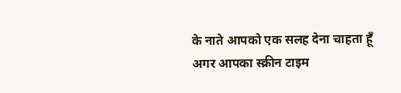के नाते आपको एक सलह देना चाहता हूँ अगर आपका स्क्रीन टाइम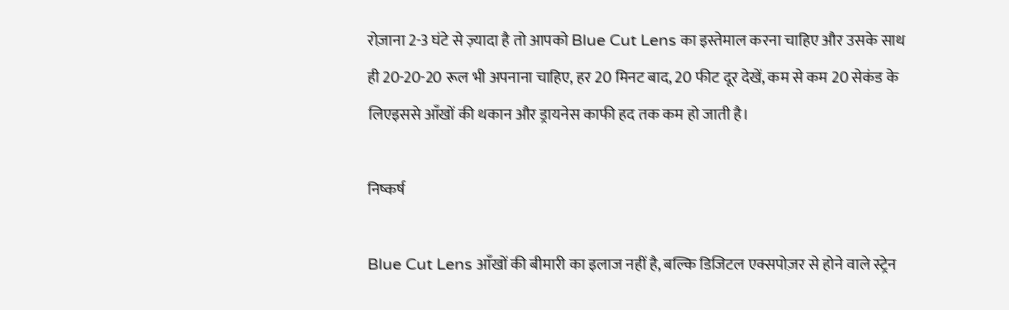रोज़ाना 2-3 घंटे से ज़्यादा है तो आपको Blue Cut Lens का इस्तेमाल करना चाहिए और उसके साथ ही 20-20-20 रूल भी अपनाना चाहिए, हर 20 मिनट बाद, 20 फीट दूर देखें, कम से कम 20 सेकंड के लिएइससे आँखों की थकान और ड्रायनेस काफी हद तक कम हो जाती है।

निष्कर्ष

Blue Cut Lens आँखों की बीमारी का इलाज नहीं है, बल्कि डिजिटल एक्सपोज़र से होने वाले स्ट्रेन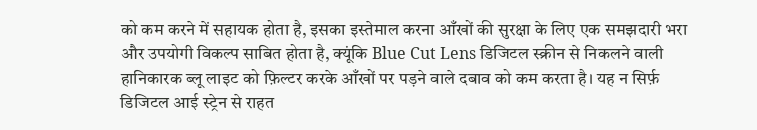को कम करने में सहायक होता है, इसका इस्तेमाल करना आँखों की सुरक्षा के लिए एक समझदारी भरा और उपयोगी विकल्प साबित होता है, क्यूंकि Blue Cut Lens डिजिटल स्क्रीन से निकलने वाली हानिकारक ब्लू लाइट को फ़िल्टर करके आँखों पर पड़ने वाले दबाव को कम करता है। यह न सिर्फ़ डिजिटल आई स्ट्रेन से राहत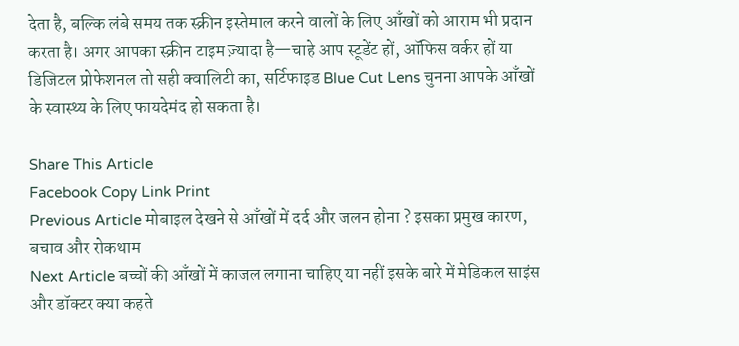देता है, बल्कि लंबे समय तक स्क्रीन इस्तेमाल करने वालों के लिए आँखों को आराम भी प्रदान करता है। अगर आपका स्क्रीन टाइम ज़्यादा है—चाहे आप स्टूडेंट हों, ऑफिस वर्कर हों या डिजिटल प्रोफेशनल तो सही क्वालिटी का, सर्टिफाइड Blue Cut Lens चुनना आपके आँखों के स्वास्थ्य के लिए फायदेमंद हो सकता है।

Share This Article
Facebook Copy Link Print
Previous Article मोबाइल देखने से आँखों में दर्द और जलन होना ? इसका प्रमुख कारण, बचाव और रोकथाम
Next Article बच्चों की आँखों में काजल लगाना चाहिए या नहीं इसके बारे में मेडिकल साइंस और डॉक्टर क्या कहते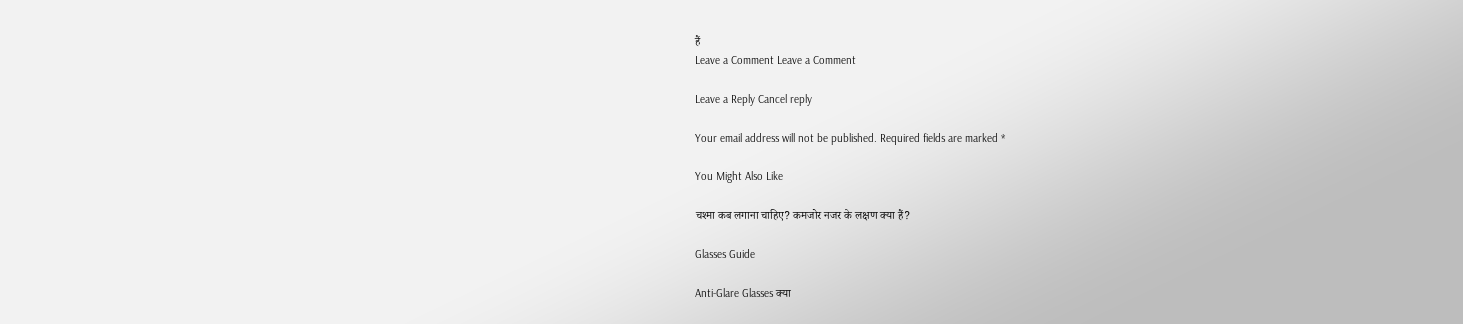हैं
Leave a Comment Leave a Comment

Leave a Reply Cancel reply

Your email address will not be published. Required fields are marked *

You Might Also Like

चश्मा कब लगाना चाहिए? कमजोर नजर के लक्षण क्या हैं?

Glasses Guide

Anti-Glare Glasses क्या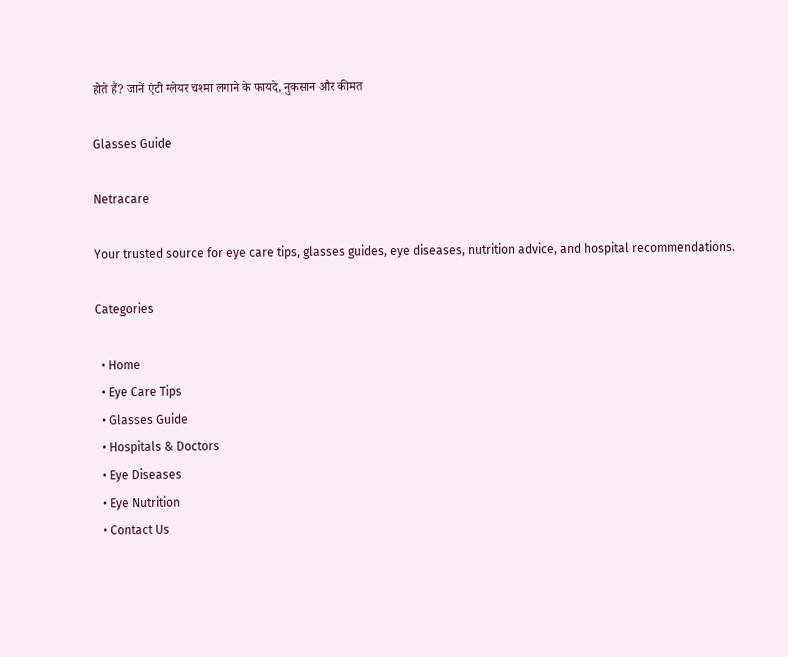होते हैं? जानें एंटी ग्लेयर चश्मा लगाने के फायदे, नुकसान और कीमत

Glasses Guide

Netracare

Your trusted source for eye care tips, glasses guides, eye diseases, nutrition advice, and hospital recommendations.

Categories

  • Home
  • Eye Care Tips
  • Glasses Guide
  • Hospitals & Doctors
  • Eye Diseases
  • Eye Nutrition
  • Contact Us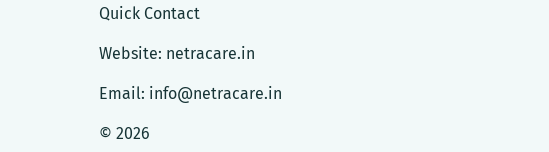Quick Contact

Website: netracare.in

Email: info@netracare.in

© 2026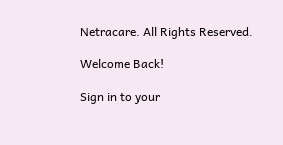Netracare. All Rights Reserved.

Welcome Back!

Sign in to your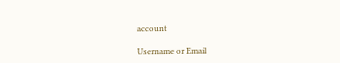account

Username or Email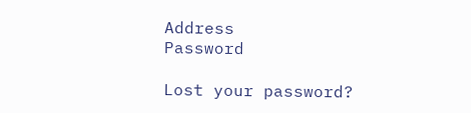Address
Password

Lost your password?